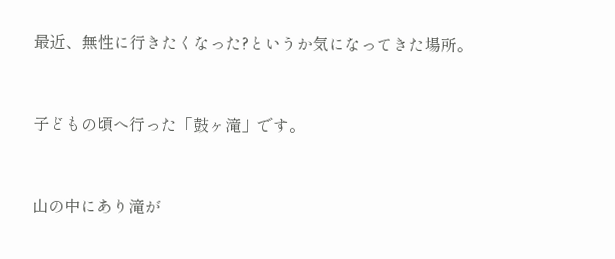最近、無性に行きたくなった?というか気になってきた場所。



子どもの頃へ行った「鼓ヶ滝」です。



山の中にあり滝が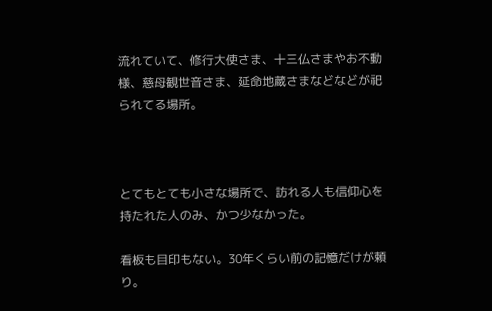流れていて、修行大使さま、十三仏さまやお不動様、慈母観世音さま、延命地蔵さまなどなどが祀られてる場所。



とてもとても小さな場所で、訪れる人も信仰心を持たれた人のみ、かつ少なかった。

看板も目印もない。30年くらい前の記憶だけが頼り。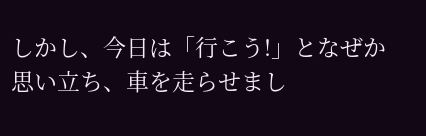しかし、今日は「行こう!」となぜか思い立ち、車を走らせまし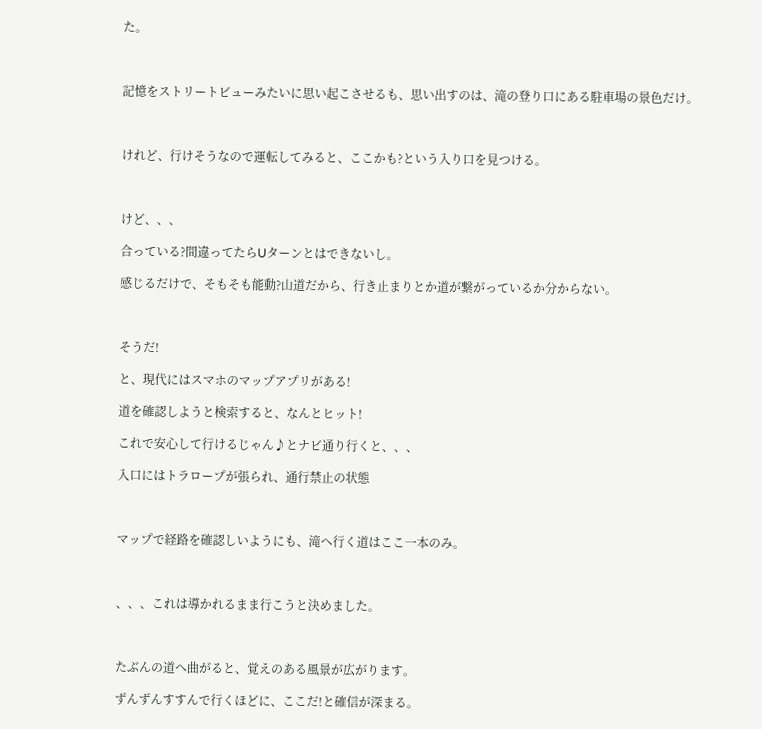た。



記憶をストリートビューみたいに思い起こさせるも、思い出すのは、滝の登り口にある駐車場の景色だけ。



けれど、行けそうなので運転してみると、ここかも?という入り口を見つける。



けど、、、

合っている?間違ってたらUターンとはできないし。

感じるだけで、そもそも能動?山道だから、行き止まりとか道が繋がっているか分からない。



そうだ!

と、現代にはスマホのマップアプリがある!

道を確認しようと検索すると、なんとヒット!

これで安心して行けるじゃん♪とナビ通り行くと、、、

入口にはトラロープが張られ、通行禁止の状態



マップで経路を確認しいようにも、滝へ行く道はここ一本のみ。



、、、これは導かれるまま行こうと決めました。



たぶんの道へ曲がると、覚えのある風景が広がります。

ずんずんすすんで行くほどに、ここだ!と確信が深まる。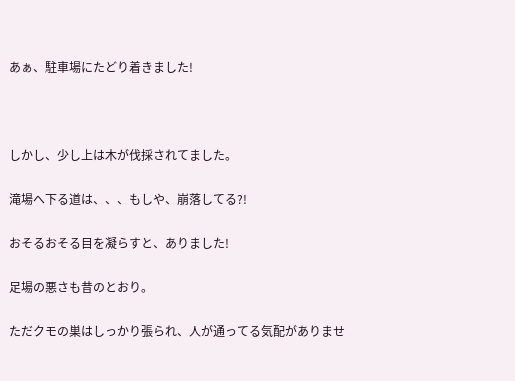あぁ、駐車場にたどり着きました!



しかし、少し上は木が伐採されてました。

滝場へ下る道は、、、もしや、崩落してる?!

おそるおそる目を凝らすと、ありました!

足場の悪さも昔のとおり。

ただクモの巣はしっかり張られ、人が通ってる気配がありませ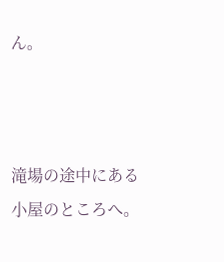ん。



滝場の途中にある小屋のところへ。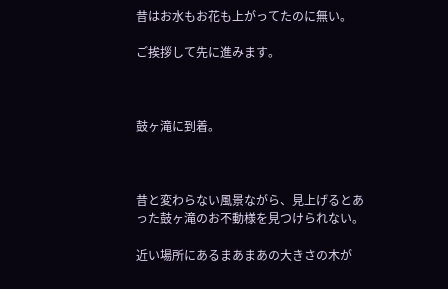昔はお水もお花も上がってたのに無い。

ご挨拶して先に進みます。



鼓ヶ滝に到着。



昔と変わらない風景ながら、見上げるとあった鼓ヶ滝のお不動様を見つけられない。

近い場所にあるまあまあの大きさの木が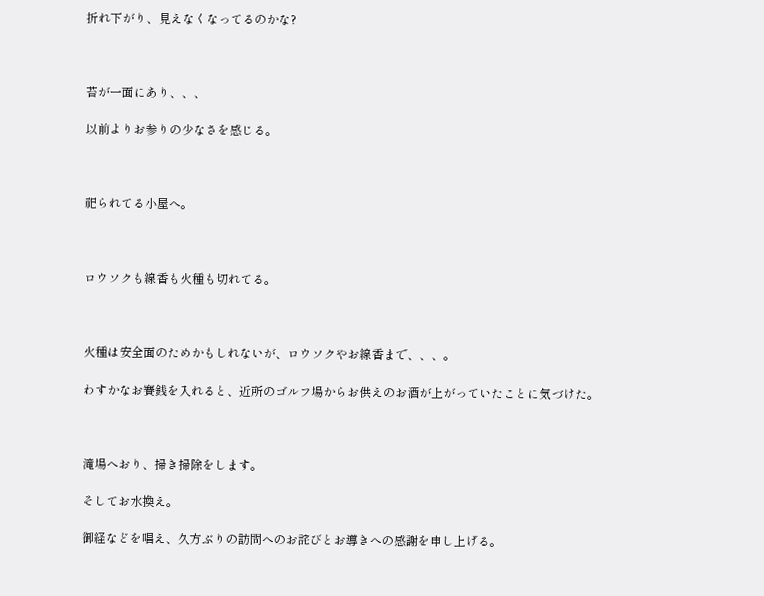折れ下がり、見えなくなってるのかな?



苔が一面にあり、、、

以前よりお参りの少なさを感じる。



祀られてる小屋へ。



ロウソクも線香も火種も切れてる。



火種は安全面のためかもしれないが、ロウソクやお線香まで、、、。

わすかなお賽銭を入れると、近所のゴルフ場からお供えのお酒が上がっていたことに気づけた。



滝場へおり、掃き掃除をします。

そしてお水換え。

御経などを唱え、久方ぶりの訪問へのお詫びとお導きへの感謝を申し上げる。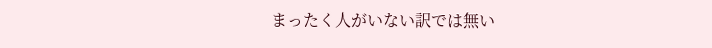まったく人がいない訳では無い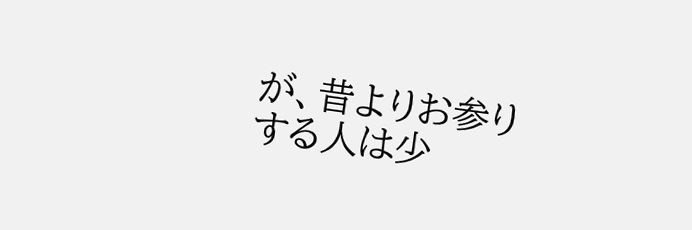が、昔よりお参りする人は少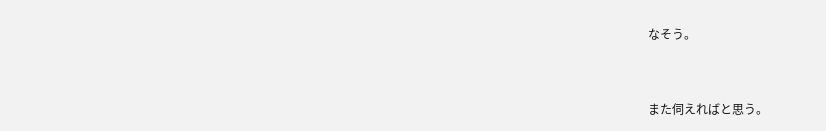なそう。



また伺えればと思う。